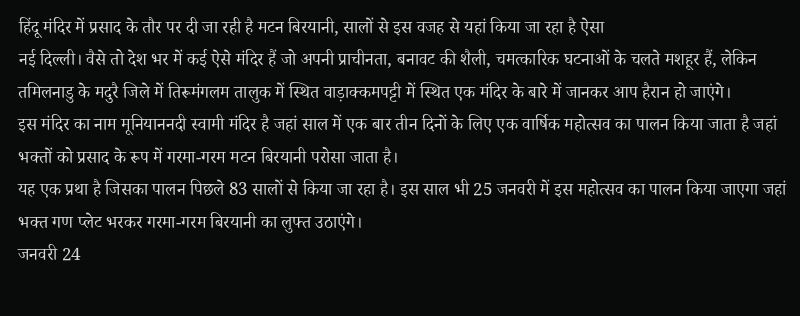हिंदू मंदिर में प्रसाद के तौर पर दी जा रही है मटन बिरयानी, सालों से इस वजह से यहां किया जा रहा है ऐसा
नई दिल्ली। वैसे तो देश भर में कई ऐसे मंदिर हैं जो अपनी प्राचीनता, बनावट की शैली, चमत्कारिक घटनाओं के चलते मशहूर हैं, लेकिन तमिलनाडु के मदुरै जिले में तिरूमंगलम तालुक में स्थित वाड़ाक्कमपट्टी में स्थित एक मंदिर के बारे में जानकर आप हैरान हो जाएंगे।
इस मंदिर का नाम मूनियाननदी स्वामी मंदिर है जहां साल में एक बार तीन दिनों के लिए एक वार्षिक महोत्सव का पालन किया जाता है जहां भक्तों को प्रसाद के रूप में गरमा-गरम मटन बिरयानी परोसा जाता है।
यह एक प्रथा है जिसका पालन पिछले 83 सालों से किया जा रहा है। इस साल भी 25 जनवरी में इस महोत्सव का पालन किया जाएगा जहां भक्त गण प्लेट भरकर गरमा-गरम बिरयानी का लुफ्त उठाएंगे।
जनवरी 24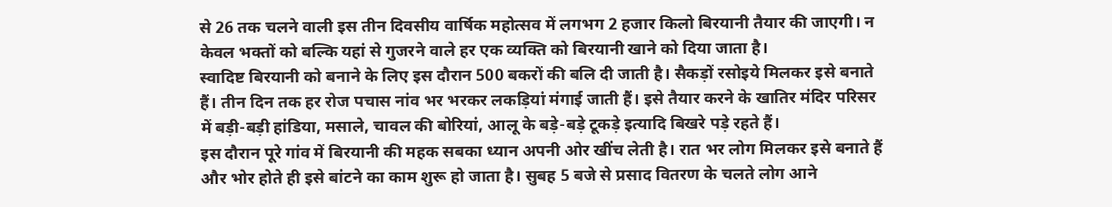से 26 तक चलने वाली इस तीन दिवसीय वार्षिक महोत्सव में लगभग 2 हजार किलो बिरयानी तैयार की जाएगी। न केवल भक्तों को बल्कि यहां से गुजरने वाले हर एक व्यक्ति को बिरयानी खाने को दिया जाता है।
स्वादिष्ट बिरयानी को बनाने के लिए इस दौरान 500 बकरों की बलि दी जाती है। सैकड़ों रसोइये मिलकर इसे बनाते हैं। तीन दिन तक हर रोज पचास नांव भर भरकर लकड़ियां मंगाई जाती हैं। इसे तैयार करने के खातिर मंदिर परिसर में बड़ी-बड़ी हांडिया, मसाले, चावल की बोरियां, आलू के बड़े-बड़े टूकड़े इत्यादि बिखरे पड़े रहते हैं।
इस दौरान पूरे गांव में बिरयानी की महक सबका ध्यान अपनी ओर खींच लेती है। रात भर लोग मिलकर इसे बनाते हैं और भोर होते ही इसे बांटने का काम शुरू हो जाता है। सुबह 5 बजे से प्रसाद वितरण के चलते लोग आने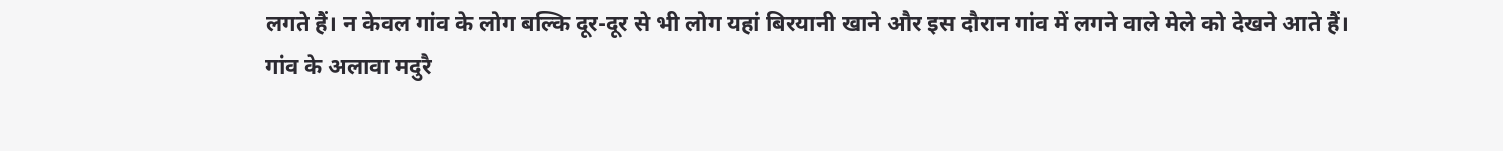लगते हैं। न केवल गांव के लोग बल्कि दूर-दूर से भी लोग यहां बिरयानी खाने और इस दौरान गांव में लगने वाले मेले को देखने आते हैं।
गांव के अलावा मदुरै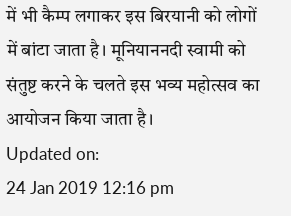में भी कैम्प लगाकर इस बिरयानी को लोगों में बांटा जाता है। मूनियाननदी स्वामी को संतुष्ट करने के चलते इस भव्य महोत्सव का आयोजन किया जाता है।
Updated on:
24 Jan 2019 12:16 pm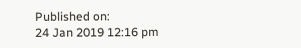Published on:
24 Jan 2019 12:16 pm